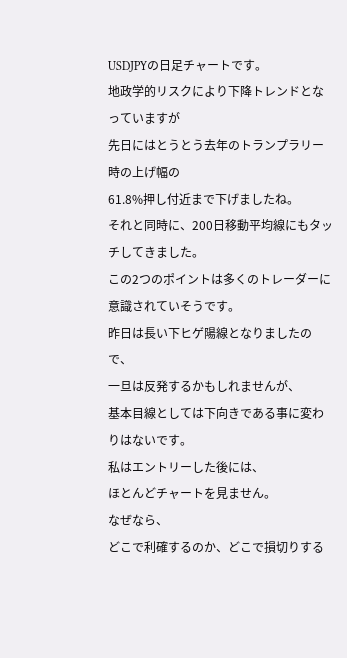USDJPYの日足チャートです。
地政学的リスクにより下降トレンドとなっていますが
先日にはとうとう去年のトランプラリー時の上げ幅の
61.8%押し付近まで下げましたね。
それと同時に、200日移動平均線にもタッチしてきました。
この2つのポイントは多くのトレーダーに意識されていそうです。
昨日は長い下ヒゲ陽線となりましたので、
一旦は反発するかもしれませんが、
基本目線としては下向きである事に変わりはないです。
私はエントリーした後には、
ほとんどチャートを見ません。
なぜなら、
どこで利確するのか、どこで損切りする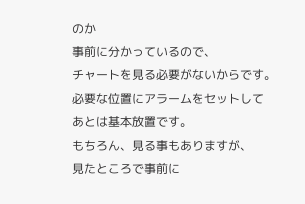のか
事前に分かっているので、
チャートを見る必要がないからです。
必要な位置にアラームをセットして
あとは基本放置です。
もちろん、見る事もありますが、
見たところで事前に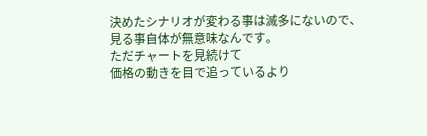決めたシナリオが変わる事は滅多にないので、
見る事自体が無意味なんです。
ただチャートを見続けて
価格の動きを目で追っているより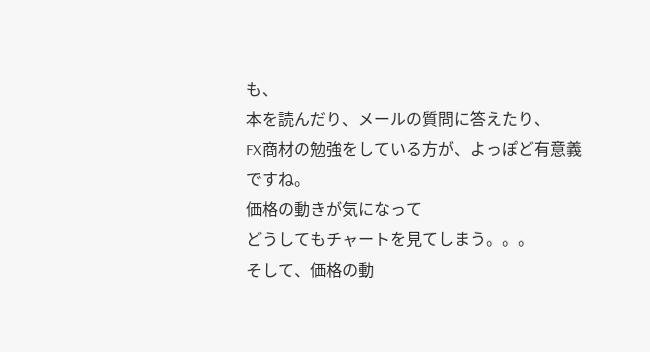も、
本を読んだり、メールの質問に答えたり、
FX商材の勉強をしている方が、よっぽど有意義ですね。
価格の動きが気になって
どうしてもチャートを見てしまう。。。
そして、価格の動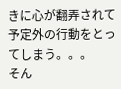きに心が翻弄されて
予定外の行動をとってしまう。。。
そん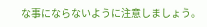な事にならないように注意しましょう。